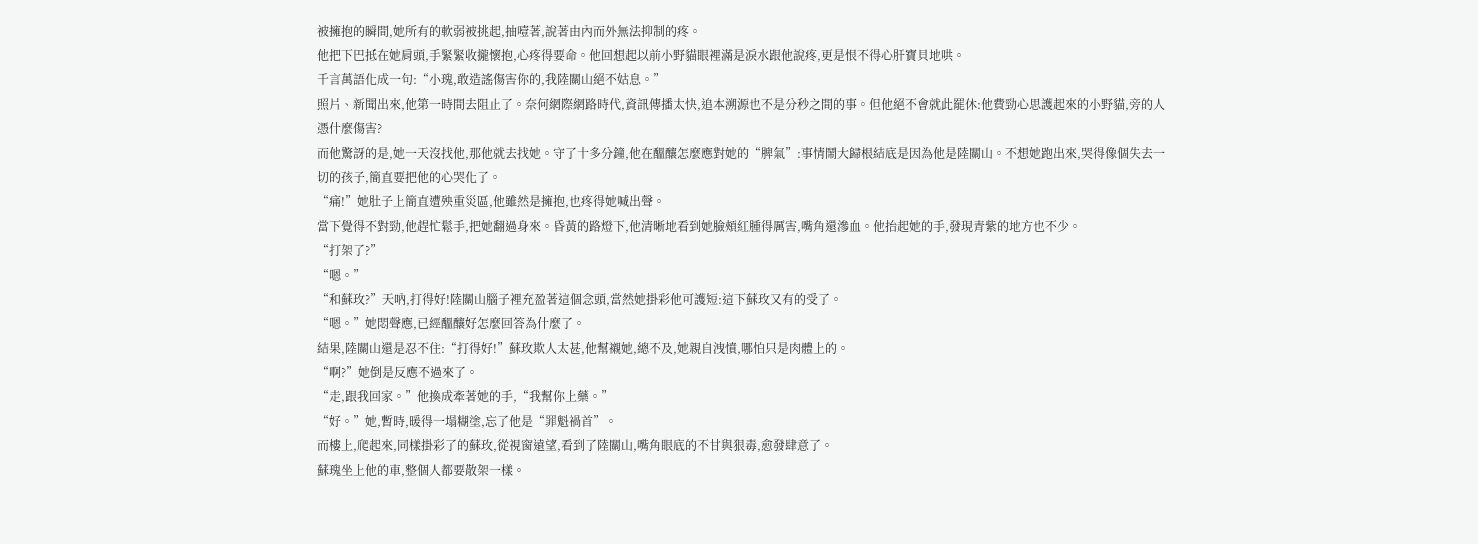被擁抱的瞬間,她所有的軟弱被挑起,抽噎著,說著由內而外無法抑制的疼。
他把下巴抵在她肩頭,手緊緊收攏懷抱,心疼得要命。他回想起以前小野貓眼裡滿是淚水跟他說疼,更是恨不得心肝寶貝地哄。
千言萬語化成一句:“小瑰,敢造謠傷害你的,我陸關山絕不姑息。”
照片、新聞出來,他第一時間去阻止了。奈何網際網路時代,資訊傳播太快,追本溯源也不是分秒之間的事。但他絕不會就此罷休:他費勁心思護起來的小野貓,旁的人憑什麼傷害?
而他驚訝的是,她一天沒找他,那他就去找她。守了十多分鐘,他在醞釀怎麼應對她的“脾氣”:事情鬧大歸根結底是因為他是陸關山。不想她跑出來,哭得像個失去一切的孩子,簡直要把他的心哭化了。
“痛!”她肚子上簡直遭殃重災區,他雖然是擁抱,也疼得她喊出聲。
當下覺得不對勁,他趕忙鬆手,把她翻過身來。昏黃的路燈下,他清晰地看到她臉頰紅腫得厲害,嘴角還滲血。他抬起她的手,發現青紫的地方也不少。
“打架了?”
“嗯。”
“和蘇玫?”天吶,打得好!陸關山腦子裡充盈著這個念頭,當然她掛彩他可護短:這下蘇玫又有的受了。
“嗯。”她悶聲應,已經醞釀好怎麼回答為什麼了。
結果,陸關山還是忍不住:“打得好!”蘇玫欺人太甚,他幫襯她,總不及,她親自洩憤,哪怕只是肉體上的。
“啊?”她倒是反應不過來了。
“走,跟我回家。”他換成牽著她的手,“我幫你上藥。”
“好。”她,暫時,暖得一塌糊塗,忘了他是“罪魁禍首”。
而樓上,爬起來,同樣掛彩了的蘇玫,從視窗遠望,看到了陸關山,嘴角眼底的不甘與狠毒,愈發肆意了。
蘇瑰坐上他的車,整個人都要散架一樣。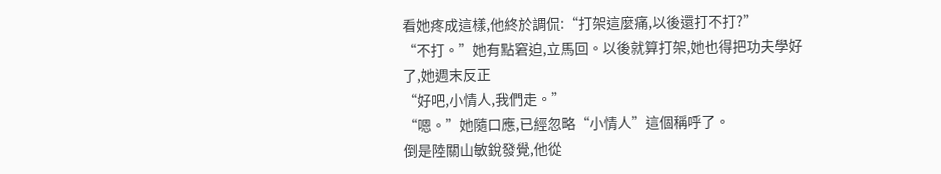看她疼成這樣,他終於調侃:“打架這麼痛,以後還打不打?”
“不打。”她有點窘迫,立馬回。以後就算打架,她也得把功夫學好了,她週末反正
“好吧,小情人,我們走。”
“嗯。”她隨口應,已經忽略“小情人”這個稱呼了。
倒是陸關山敏銳發覺,他從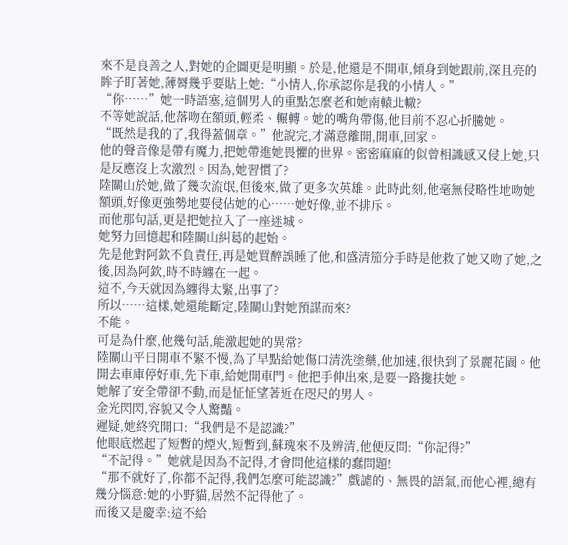來不是良善之人,對她的企圖更是明顯。於是,他還是不開車,傾身到她跟前,深且亮的眸子盯著她,薄脣幾乎要貼上她:“小情人,你承認你是我的小情人。”
“你……”她一時語塞,這個男人的重點怎麼老和她南轅北轍?
不等她說話,他落吻在額頭,輕柔、輾轉。她的嘴角帶傷,他目前不忍心折騰她。
“既然是我的了,我得蓋個章。”他說完,才滿意離開,開車,回家。
他的聲音像是帶有魔力,把她帶進她畏懼的世界。密密麻麻的似曾相識感又侵上她,只是反應沒上次激烈。因為,她習慣了?
陸關山於她,做了幾次流氓,但後來,做了更多次英雄。此時此刻,他毫無侵略性地吻她額頭,好像更強勢地要侵佔她的心……她好像,並不排斥。
而他那句話,更是把她拉入了一座迷城。
她努力回憶起和陸關山糾葛的起始。
先是他對阿欽不負責任,再是她買醉誤睡了他,和盛清笳分手時是他救了她又吻了她,之後,因為阿欽,時不時纏在一起。
這不,今天就因為纏得太緊,出事了?
所以……這樣,她還能斷定,陸關山對她預謀而來?
不能。
可是為什麼,他幾句話,能激起她的異常?
陸關山平日開車不緊不慢,為了早點給她傷口清洗塗藥,他加速,很快到了景麗花園。他開去車庫停好車,先下車,給她開車門。他把手伸出來,是要一路攙扶她。
她解了安全帶卻不動,而是怔怔望著近在咫尺的男人。
金光閃閃,容貌又令人驚豔。
遲疑,她終究開口:“我們是不是認識?”
他眼底燃起了短暫的煙火,短暫到,蘇瑰來不及辨清,他便反問:“你記得?”
“不記得。”她就是因為不記得,才會問他這樣的蠢問題!
“那不就好了,你都不記得,我們怎麼可能認識?”戲謔的、無畏的語氣,而他心裡,總有幾分惱意:她的小野貓,居然不記得他了。
而後又是慶幸:這不給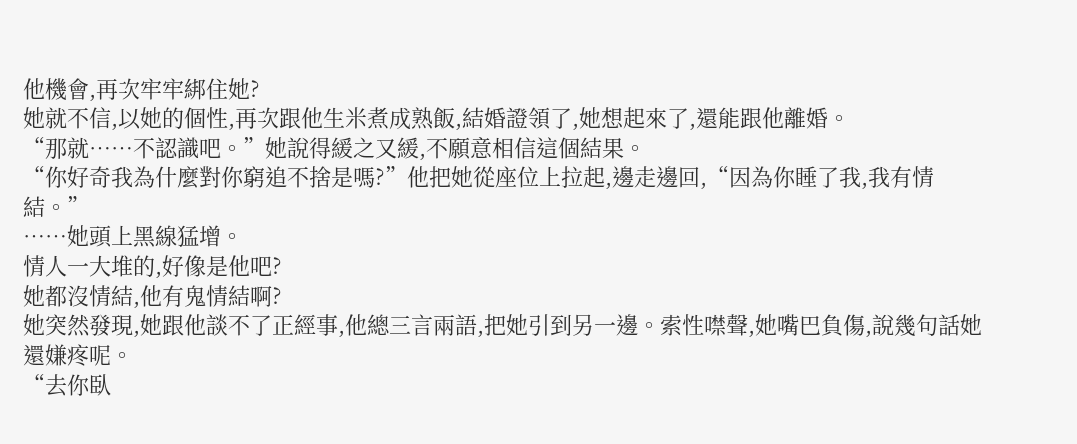他機會,再次牢牢綁住她?
她就不信,以她的個性,再次跟他生米煮成熟飯,結婚證領了,她想起來了,還能跟他離婚。
“那就……不認識吧。”她說得緩之又緩,不願意相信這個結果。
“你好奇我為什麼對你窮追不捨是嗎?”他把她從座位上拉起,邊走邊回,“因為你睡了我,我有情結。”
……她頭上黑線猛增。
情人一大堆的,好像是他吧?
她都沒情結,他有鬼情結啊?
她突然發現,她跟他談不了正經事,他總三言兩語,把她引到另一邊。索性噤聲,她嘴巴負傷,說幾句話她還嫌疼呢。
“去你臥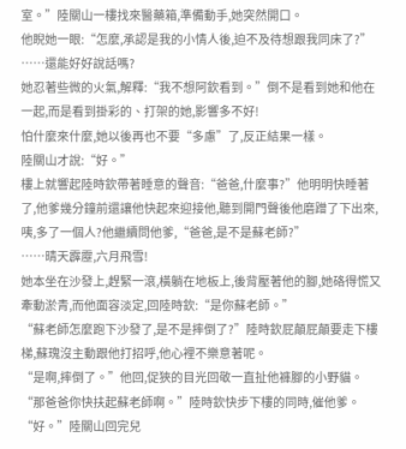室。”陸關山一樓找來醫藥箱,準備動手,她突然開口。
他睨她一眼:“怎麼,承認是我的小情人後,迫不及待想跟我同床了?”
……還能好好說話嗎?
她忍著些微的火氣,解釋:“我不想阿欽看到。”倒不是看到她和他在一起,而是看到掛彩的、打架的她,影響多不好!
怕什麼來什麼,她以後再也不要“多慮”了,反正結果一樣。
陸關山才說:“好。”
樓上就響起陸時欽帶著睡意的聲音:“爸爸,什麼事?”他明明快睡著了,他爹幾分鐘前還讓他快起來迎接他,聽到開門聲後他磨蹭了下出來,咦,多了一個人?他繼續問他爹,“爸爸,是不是蘇老師?”
……晴天霹靂,六月飛雪!
她本坐在沙發上,趕緊一滾,橫躺在地板上,後背壓著他的腳,她硌得慌又牽動淤青,而他面容淡定,回陸時欽:“是你蘇老師。”
“蘇老師怎麼跑下沙發了,是不是摔倒了?”陸時欽屁顛屁顛要走下樓梯,蘇瑰沒主動跟他打招呼,他心裡不樂意著呢。
“是啊,摔倒了。”他回,促狹的目光回敬一直扯他褲腳的小野貓。
“那爸爸你快扶起蘇老師啊。”陸時欽快步下樓的同時,催他爹。
“好。”陸關山回完兒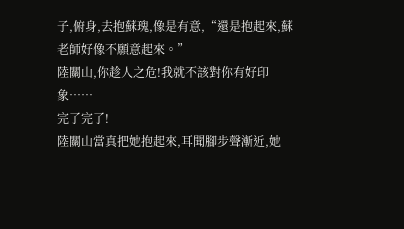子,俯身,去抱蘇瑰,像是有意,“還是抱起來,蘇老師好像不願意起來。”
陸關山,你趁人之危!我就不該對你有好印象……
完了完了!
陸關山當真把她抱起來,耳聞腳步聲漸近,她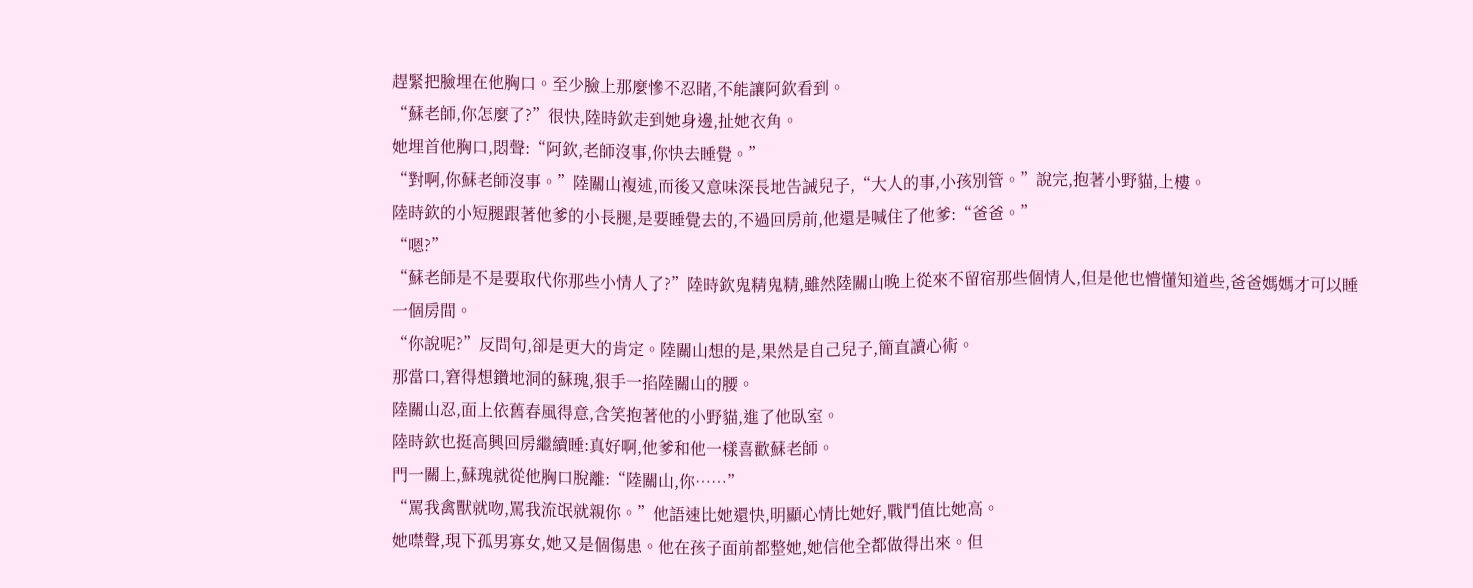趕緊把臉埋在他胸口。至少臉上那麼慘不忍睹,不能讓阿欽看到。
“蘇老師,你怎麼了?”很快,陸時欽走到她身邊,扯她衣角。
她埋首他胸口,悶聲:“阿欽,老師沒事,你快去睡覺。”
“對啊,你蘇老師沒事。”陸關山複述,而後又意味深長地告誡兒子,“大人的事,小孩別管。”說完,抱著小野貓,上樓。
陸時欽的小短腿跟著他爹的小長腿,是要睡覺去的,不過回房前,他還是喊住了他爹:“爸爸。”
“嗯?”
“蘇老師是不是要取代你那些小情人了?”陸時欽鬼精鬼精,雖然陸關山晚上從來不留宿那些個情人,但是他也懵懂知道些,爸爸媽媽才可以睡一個房間。
“你說呢?”反問句,卻是更大的肯定。陸關山想的是,果然是自己兒子,簡直讀心術。
那當口,窘得想鑽地洞的蘇瑰,狠手一掐陸關山的腰。
陸關山忍,面上依舊春風得意,含笑抱著他的小野貓,進了他臥室。
陸時欽也挺高興回房繼續睡:真好啊,他爹和他一樣喜歡蘇老師。
門一關上,蘇瑰就從他胸口脫離:“陸關山,你……”
“罵我禽獸就吻,罵我流氓就親你。”他語速比她還快,明顯心情比她好,戰鬥值比她高。
她噤聲,現下孤男寡女,她又是個傷患。他在孩子面前都整她,她信他全都做得出來。但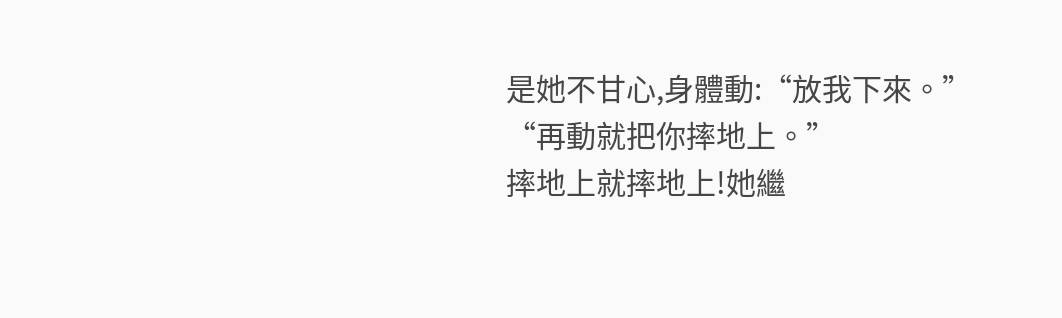是她不甘心,身體動:“放我下來。”
“再動就把你摔地上。”
摔地上就摔地上!她繼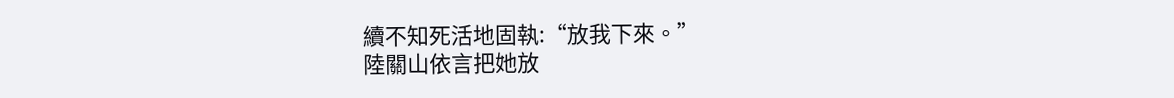續不知死活地固執:“放我下來。”
陸關山依言把她放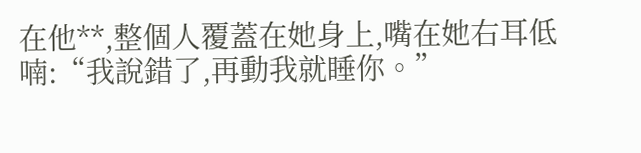在他**,整個人覆蓋在她身上,嘴在她右耳低喃:“我說錯了,再動我就睡你。”